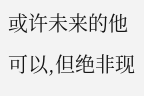或许未来的他可以,但绝非现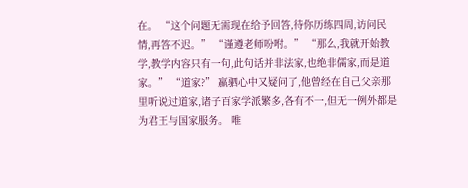在。 “这个问题无需现在给予回答,待你历练四周,访问民情,再答不迟。” “谨遵老师吩咐。” “那么,我就开始教学,教学内容只有一句,此句话并非法家,也绝非儒家,而是道家。” “道家?” 嬴驷心中又疑问了,他曾经在自己父亲那里听说过道家,诸子百家学派繁多,各有不一,但无一例外都是为君王与国家服务。 唯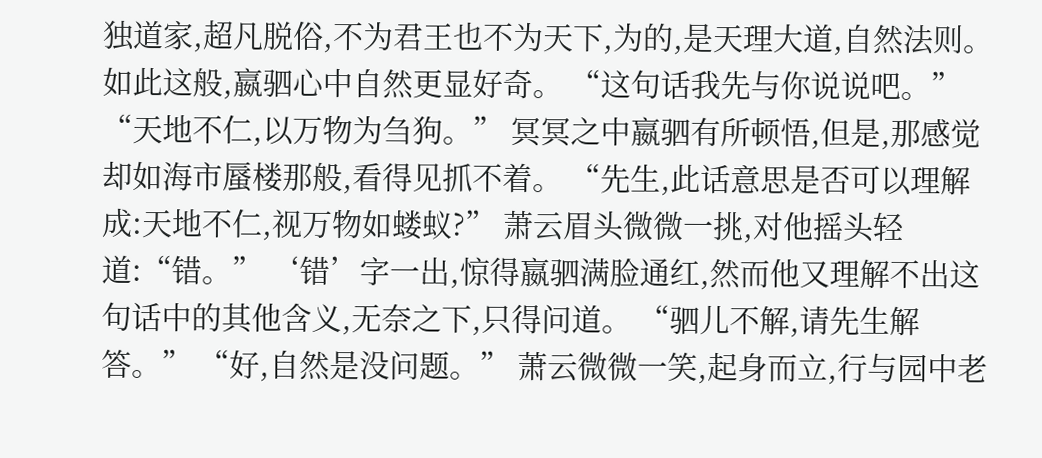独道家,超凡脱俗,不为君王也不为天下,为的,是天理大道,自然法则。 如此这般,嬴驷心中自然更显好奇。 “这句话我先与你说说吧。” “天地不仁,以万物为刍狗。” 冥冥之中嬴驷有所顿悟,但是,那感觉却如海市蜃楼那般,看得见抓不着。 “先生,此话意思是否可以理解成:天地不仁,视万物如蝼蚁?” 萧云眉头微微一挑,对他摇头轻道:“错。” ‘错’字一出,惊得嬴驷满脸通红,然而他又理解不出这句话中的其他含义,无奈之下,只得问道。 “驷儿不解,请先生解答。” “好,自然是没问题。” 萧云微微一笑,起身而立,行与园中老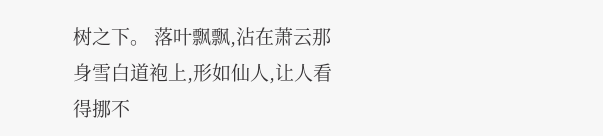树之下。 落叶飘飘,沾在萧云那身雪白道袍上,形如仙人,让人看得挪不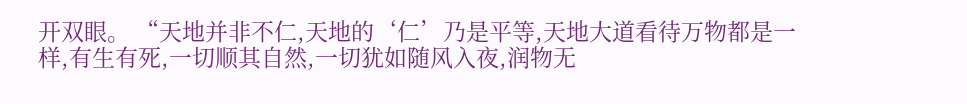开双眼。 “天地并非不仁,天地的‘仁’乃是平等,天地大道看待万物都是一样,有生有死,一切顺其自然,一切犹如随风入夜,润物无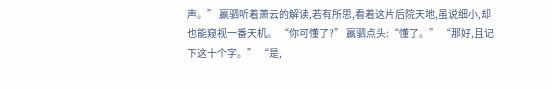声。” 嬴驷听着萧云的解读,若有所思,看着这片后院天地,虽说细小,却也能窥视一番天机。 “你可懂了?” 嬴驷点头:“懂了。” “那好,且记下这十个字。” “是,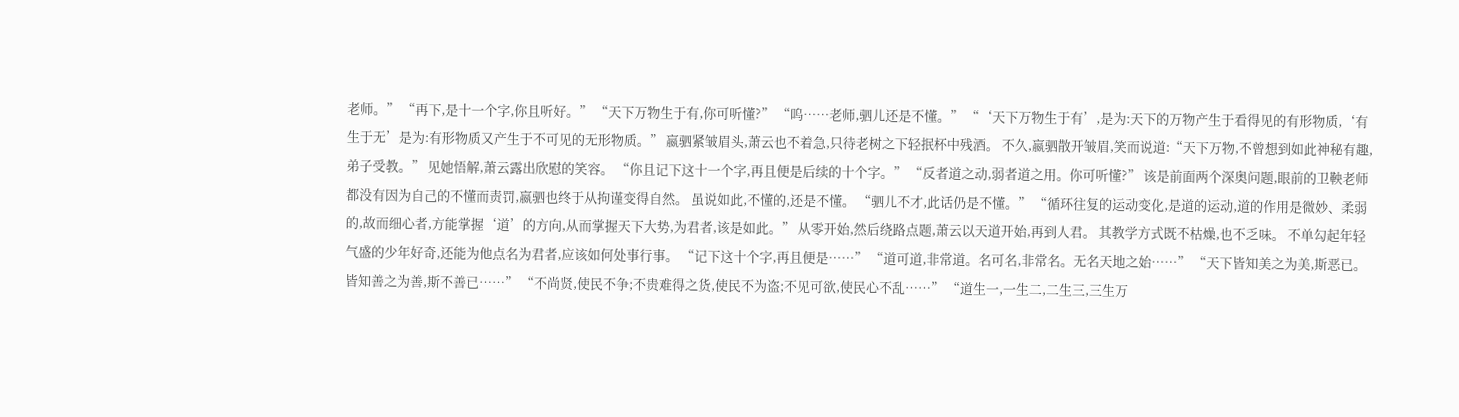老师。” “再下,是十一个字,你且听好。” “天下万物生于有,你可听懂?” “呜……老师,驷儿还是不懂。” “‘天下万物生于有’,是为:天下的万物产生于看得见的有形物质,‘有生于无’是为:有形物质又产生于不可见的无形物质。” 嬴驷紧皱眉头,萧云也不着急,只待老树之下轻抿杯中残酒。 不久,嬴驷散开皱眉,笑而说道:“天下万物,不曾想到如此神秘有趣,弟子受教。” 见她悟解,萧云露出欣慰的笑容。 “你且记下这十一个字,再且便是后续的十个字。” “反者道之动,弱者道之用。你可听懂?” 该是前面两个深奥问题,眼前的卫鞅老师都没有因为自己的不懂而责罚,嬴驷也终于从拘谨变得自然。 虽说如此,不懂的,还是不懂。 “驷儿不才,此话仍是不懂。” “循环往复的运动变化,是道的运动,道的作用是微妙、柔弱的,故而细心者,方能掌握‘道’的方向,从而掌握天下大势,为君者,该是如此。” 从零开始,然后绕路点题,萧云以天道开始,再到人君。 其教学方式既不枯燥,也不乏味。 不单勾起年轻气盛的少年好奇,还能为他点名为君者,应该如何处事行事。 “记下这十个字,再且便是……” “道可道,非常道。名可名,非常名。无名天地之始……” “天下皆知美之为美,斯恶已。皆知善之为善,斯不善已……” “不尚贤,使民不争;不贵难得之货,使民不为盗;不见可欲,使民心不乱……” “道生一,一生二,二生三,三生万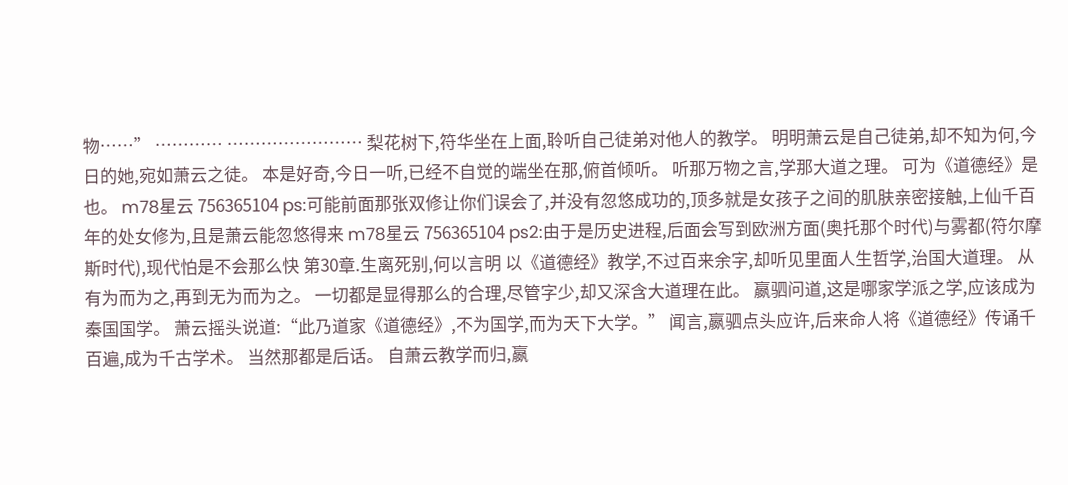物……” ………… …………………… 梨花树下,符华坐在上面,聆听自己徒弟对他人的教学。 明明萧云是自己徒弟,却不知为何,今日的她,宛如萧云之徒。 本是好奇,今日一听,已经不自觉的端坐在那,俯首倾听。 听那万物之言,学那大道之理。 可为《道德经》是也。 m78星云 756365104 ps:可能前面那张双修让你们误会了,并没有忽悠成功的,顶多就是女孩子之间的肌肤亲密接触,上仙千百年的处女修为,且是萧云能忽悠得来 m78星云 756365104 ps2:由于是历史进程,后面会写到欧洲方面(奥托那个时代)与雾都(符尔摩斯时代),现代怕是不会那么快 第30章.生离死别,何以言明 以《道德经》教学,不过百来余字,却听见里面人生哲学,治国大道理。 从有为而为之,再到无为而为之。 一切都是显得那么的合理,尽管字少,却又深含大道理在此。 嬴驷问道,这是哪家学派之学,应该成为秦国国学。 萧云摇头说道:“此乃道家《道德经》,不为国学,而为天下大学。” 闻言,嬴驷点头应许,后来命人将《道德经》传诵千百遍,成为千古学术。 当然那都是后话。 自萧云教学而归,嬴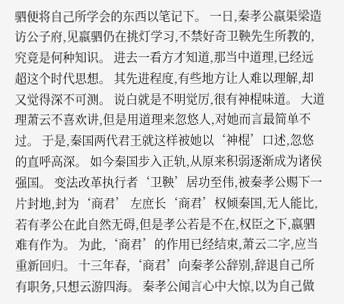驷便将自己所学会的东西以笔记下。 一日,秦孝公嬴渠梁造访公子府,见嬴驷仍在挑灯学习,不禁好奇卫鞅先生所教的,究竟是何种知识。 进去一看方才知道,那当中道理,已经远超这个时代思想。 其先进程度,有些地方让人难以理解,却又觉得深不可测。 说白就是不明觉厉,很有神棍味道。 大道理萧云不喜欢讲,但是用道理来忽悠人,对她而言最简单不过。 于是,秦国两代君王就这样被她以‘神棍’口述,忽悠的直呼高深。 如今秦国步入正轨,从原来积弱逐渐成为诸侯强国。 变法改革执行者‘卫鞅’居功至伟,被秦孝公赐下一片封地,封为‘商君’ 左庶长‘商君’权倾秦国,无人能比,若有孝公在此自然无碍,但是孝公若是不在,权臣之下,嬴驷难有作为。 为此,‘商君’的作用已经结束,萧云二字,应当重新回归。 十三年春,‘商君’向秦孝公辞别,辞退自己所有职务,只想云游四海。 秦孝公闻言心中大惊,以为自己做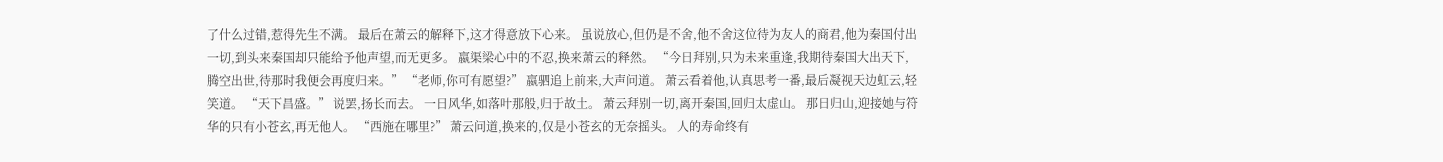了什么过错,惹得先生不满。 最后在萧云的解释下,这才得意放下心来。 虽说放心,但仍是不舍,他不舍这位待为友人的商君,他为秦国付出一切,到头来秦国却只能给予他声望,而无更多。 嬴渠梁心中的不忍,换来萧云的释然。 “今日拜别,只为未来重逢,我期待秦国大出天下,腾空出世,待那时我便会再度归来。” “老师,你可有愿望?” 嬴驷追上前来,大声问道。 萧云看着他,认真思考一番,最后凝视天边虹云,轻笑道。 “天下昌盛。” 说罢,扬长而去。 一日风华,如落叶那般,归于故土。 萧云拜别一切,离开秦国,回归太虚山。 那日归山,迎接她与符华的只有小苍玄,再无他人。 “西施在哪里?” 萧云问道,换来的,仅是小苍玄的无奈摇头。 人的寿命终有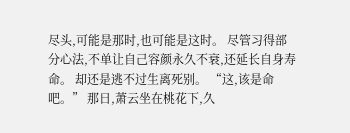尽头,可能是那时,也可能是这时。 尽管习得部分心法,不单让自己容颜永久不衰,还延长自身寿命。 却还是逃不过生离死别。 “这,该是命吧。” 那日,萧云坐在桃花下,久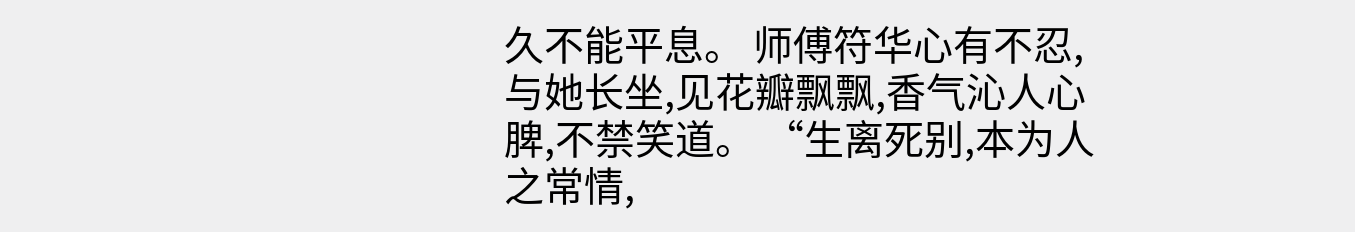久不能平息。 师傅符华心有不忍,与她长坐,见花瓣飘飘,香气沁人心脾,不禁笑道。 “生离死别,本为人之常情,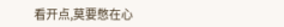看开点,莫要憋在心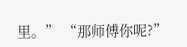里。” “那师傅你呢?”